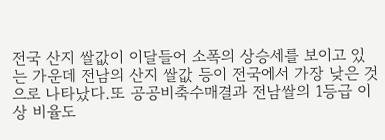전국 산지 쌀값이 이달들어 소폭의 상승세를 보이고 있는 가운데 전남의 산지 쌀값 등이 전국에서 가장 낮은 것으로 나타났다.또 공공비축수매결과 전남쌀의 1등급 이상 비율도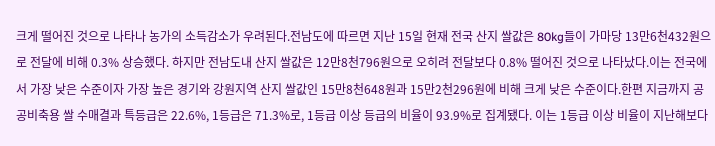크게 떨어진 것으로 나타나 농가의 소득감소가 우려된다.전남도에 따르면 지난 15일 현재 전국 산지 쌀값은 80kg들이 가마당 13만6천432원으로 전달에 비해 0.3% 상승했다. 하지만 전남도내 산지 쌀값은 12만8천796원으로 오히려 전달보다 0.8% 떨어진 것으로 나타났다.이는 전국에서 가장 낮은 수준이자 가장 높은 경기와 강원지역 산지 쌀값인 15만8천648원과 15만2천296원에 비해 크게 낮은 수준이다.한편 지금까지 공공비축용 쌀 수매결과 특등급은 22.6%, 1등급은 71.3%로, 1등급 이상 등급의 비율이 93.9%로 집계됐다. 이는 1등급 이상 비율이 지난해보다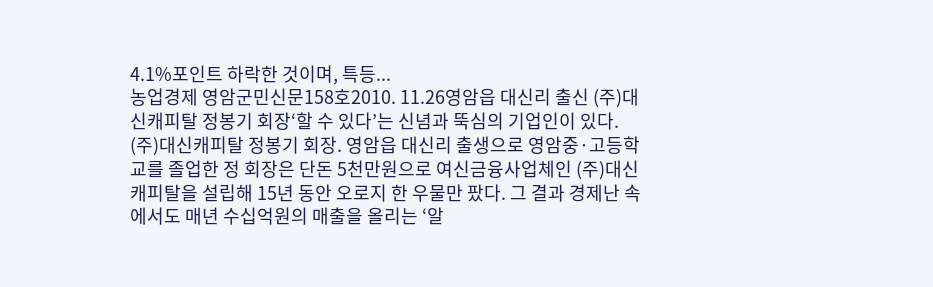4.1%포인트 하락한 것이며, 특등...
농업경제 영암군민신문158호2010. 11.26영암읍 대신리 출신 (주)대신캐피탈 정봉기 회장‘할 수 있다’는 신념과 뚝심의 기업인이 있다. (주)대신캐피탈 정봉기 회장. 영암읍 대신리 출생으로 영암중·고등학교를 졸업한 정 회장은 단돈 5천만원으로 여신금융사업체인 (주)대신캐피탈을 설립해 15년 동안 오로지 한 우물만 팠다. 그 결과 경제난 속에서도 매년 수십억원의 매출을 올리는 ‘알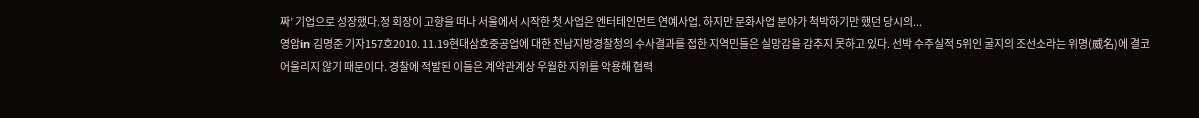짜’ 기업으로 성장했다.정 회장이 고향을 떠나 서울에서 시작한 첫 사업은 엔터테인먼트 연예사업. 하지만 문화사업 분야가 척박하기만 했던 당시의...
영암in 김명준 기자157호2010. 11.19현대삼호중공업에 대한 전남지방경찰청의 수사결과를 접한 지역민들은 실망감을 감추지 못하고 있다. 선박 수주실적 5위인 굴지의 조선소라는 위명(威名)에 결코 어울리지 않기 때문이다. 경찰에 적발된 이들은 계약관계상 우월한 지위를 악용해 협력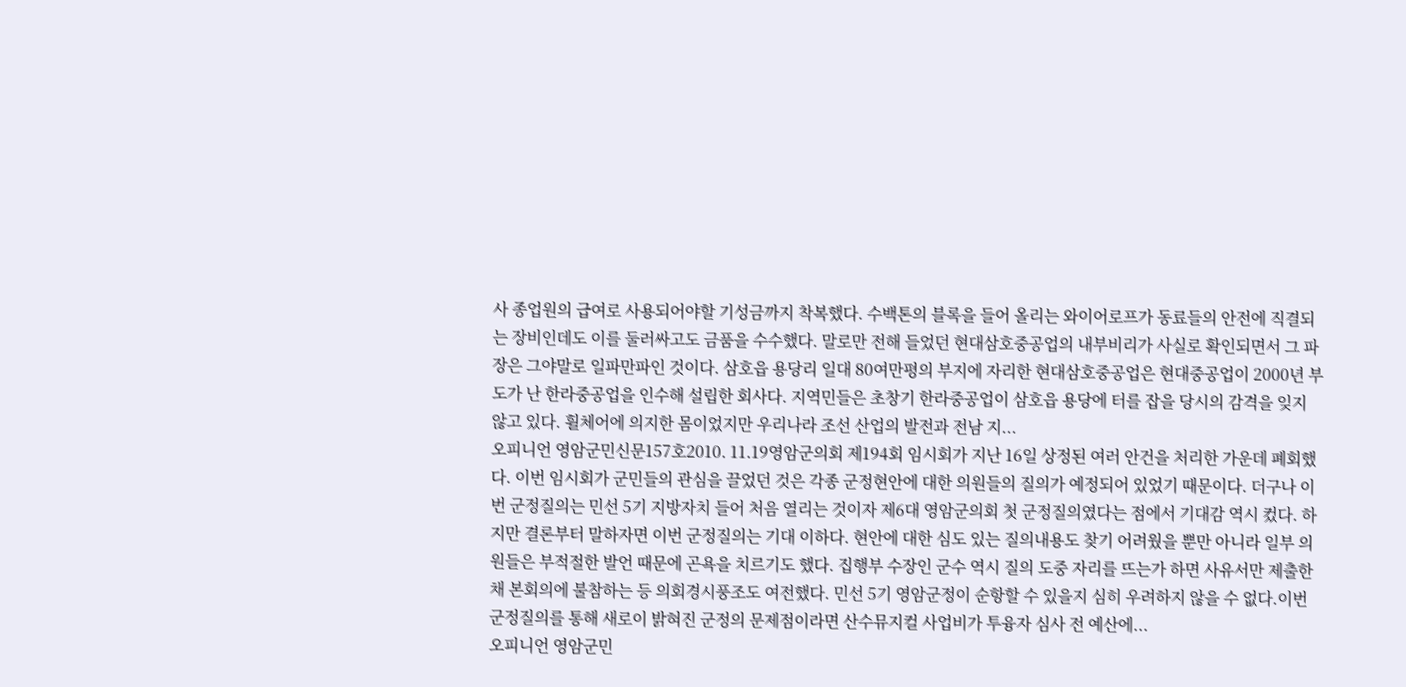사 종업원의 급여로 사용되어야할 기성금까지 착복했다. 수백톤의 블록을 들어 올리는 와이어로프가 동료들의 안전에 직결되는 장비인데도 이를 둘러싸고도 금품을 수수했다. 말로만 전해 들었던 현대삼호중공업의 내부비리가 사실로 확인되면서 그 파장은 그야말로 일파만파인 것이다. 삼호읍 용당리 일대 80여만평의 부지에 자리한 현대삼호중공업은 현대중공업이 2000년 부도가 난 한라중공업을 인수해 설립한 회사다. 지역민들은 초창기 한라중공업이 삼호읍 용당에 터를 잡을 당시의 감격을 잊지 않고 있다. 휠체어에 의지한 몸이었지만 우리나라 조선 산업의 발전과 전남 지...
오피니언 영암군민신문157호2010. 11.19영암군의회 제194회 임시회가 지난 16일 상정된 여러 안건을 처리한 가운데 폐회했다. 이번 임시회가 군민들의 관심을 끌었던 것은 각종 군정현안에 대한 의원들의 질의가 예정되어 있었기 때문이다. 더구나 이번 군정질의는 민선 5기 지방자치 들어 처음 열리는 것이자 제6대 영암군의회 첫 군정질의였다는 점에서 기대감 역시 컸다. 하지만 결론부터 말하자면 이번 군정질의는 기대 이하다. 현안에 대한 심도 있는 질의내용도 찾기 어려웠을 뿐만 아니라 일부 의원들은 부적절한 발언 때문에 곤욕을 치르기도 했다. 집행부 수장인 군수 역시 질의 도중 자리를 뜨는가 하면 사유서만 제출한 채 본회의에 불참하는 등 의회경시풍조도 여전했다. 민선 5기 영암군정이 순항할 수 있을지 심히 우려하지 않을 수 없다.이번 군정질의를 통해 새로이 밝혀진 군정의 문제점이라면 산수뮤지컬 사업비가 투융자 심사 전 예산에...
오피니언 영암군민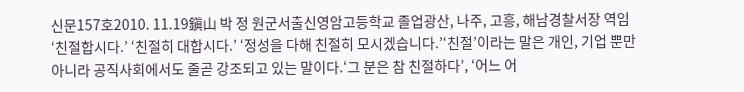신문157호2010. 11.19鎭山 박 정 원군서출신영암고등학교 졸업광산, 나주, 고흥, 해남경찰서장 역임 ‘친절합시다.’ ‘친절히 대합시다.’ ‘정성을 다해 친절히 모시겠습니다.’‘친절’이라는 말은 개인, 기업 뿐만 아니라 공직사회에서도 줄곧 강조되고 있는 말이다.‘그 분은 참 친절하다’, ‘어느 어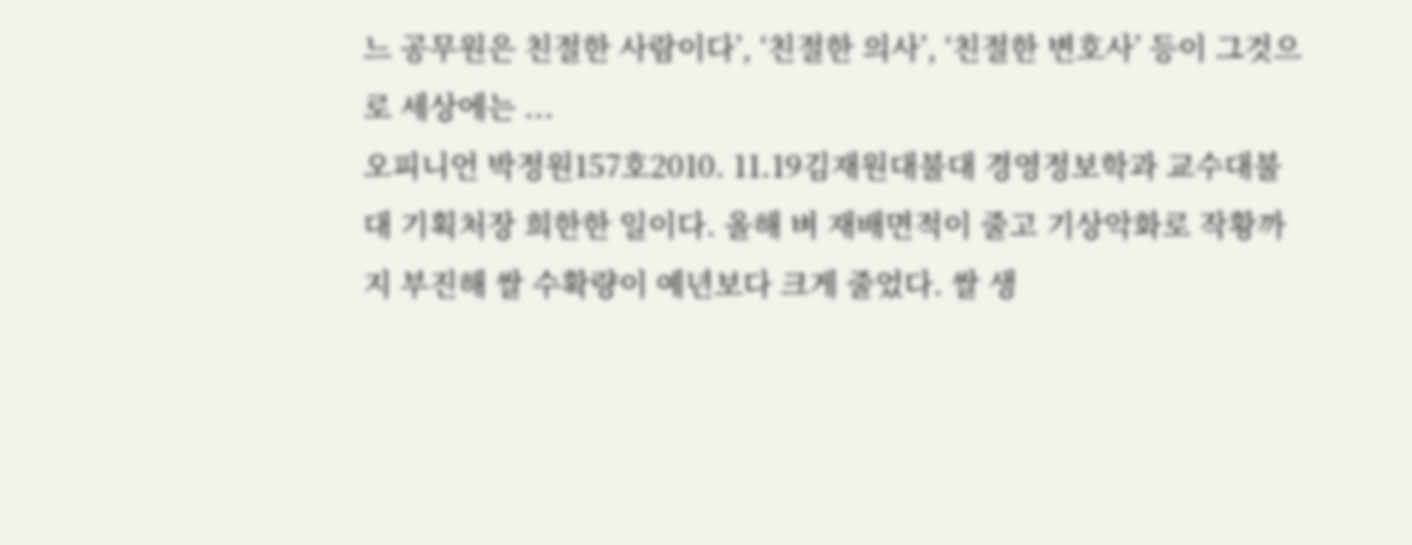느 공무원은 친절한 사람이다’, ‘친절한 의사’, ‘친절한 변호사’ 등이 그것으로 세상에는 ...
오피니언 박정원157호2010. 11.19김재원대불대 경영정보학과 교수대불대 기획처장 희한한 일이다. 올해 벼 재배면적이 줄고 기상악화로 작황까지 부진해 쌀 수확량이 예년보다 크게 줄었다. 쌀 생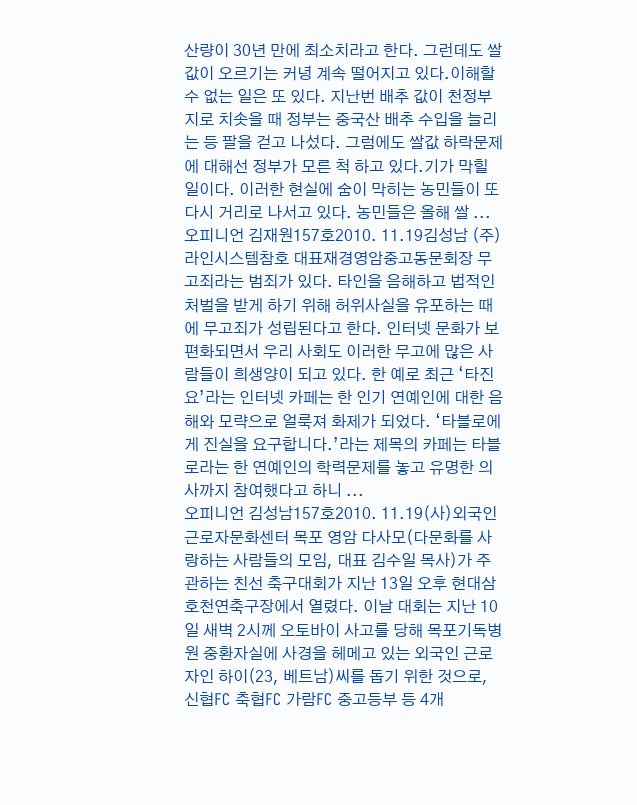산량이 30년 만에 최소치라고 한다. 그런데도 쌀값이 오르기는 커녕 계속 떨어지고 있다.이해할 수 없는 일은 또 있다. 지난번 배추 값이 천정부지로 치솟을 때 정부는 중국산 배추 수입을 늘리는 등 팔을 걷고 나섰다. 그럼에도 쌀값 하락문제에 대해선 정부가 모른 척 하고 있다.기가 막힐 일이다. 이러한 현실에 숨이 막히는 농민들이 또다시 거리로 나서고 있다. 농민들은 올해 쌀 ...
오피니언 김재원157호2010. 11.19김성남 (주)라인시스템참호 대표재경영암중고동문회장 무고죄라는 범죄가 있다. 타인을 음해하고 법적인 처벌을 받게 하기 위해 허위사실을 유포하는 때에 무고죄가 성립된다고 한다. 인터넷 문화가 보편화되면서 우리 사회도 이러한 무고에 많은 사람들이 희생양이 되고 있다. 한 예로 최근 ‘타진요’라는 인터넷 카페는 한 인기 연예인에 대한 음해와 모략으로 얼룩져 화제가 되었다. ‘타블로에게 진실을 요구합니다.’라는 제목의 카페는 타블로라는 한 연예인의 학력문제를 놓고 유명한 의사까지 참여했다고 하니 ...
오피니언 김성남157호2010. 11.19(사)외국인근로자문화센터 목포 영암 다사모(다문화를 사랑하는 사람들의 모임, 대표 김수일 목사)가 주관하는 친선 축구대회가 지난 13일 오후 현대삼호천연축구장에서 열렸다. 이날 대회는 지난 10일 새벽 2시께 오토바이 사고를 당해 목포기독병원 중환자실에 사경을 헤메고 있는 외국인 근로자인 하이(23, 베트남)씨를 돕기 위한 것으로, 신협FC 축협FC 가람FC 중고등부 등 4개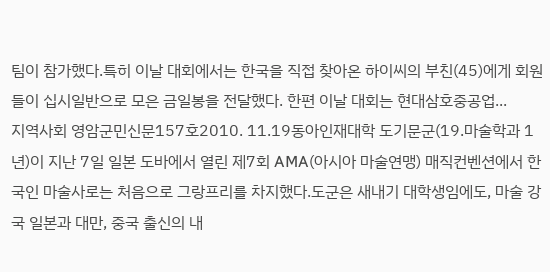팀이 참가했다.특히 이날 대회에서는 한국을 직접 찾아온 하이씨의 부친(45)에게 회원들이 십시일반으로 모은 금일봉을 전달했다. 한편 이날 대회는 현대삼호중공업...
지역사회 영암군민신문157호2010. 11.19동아인재대학 도기문군(19.마술학과 1년)이 지난 7일 일본 도바에서 열린 제7회 AMA(아시아 마술연맹) 매직컨벤션에서 한국인 마술사로는 처음으로 그랑프리를 차지했다.도군은 새내기 대학생임에도, 마술 강국 일본과 대만, 중국 출신의 내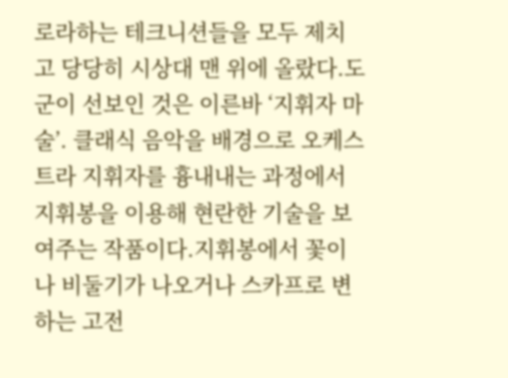로라하는 테크니션들을 모두 제치고 당당히 시상대 맨 위에 올랐다.도군이 선보인 것은 이른바 ‘지휘자 마술’. 클래식 음악을 배경으로 오케스트라 지휘자를 흉내내는 과정에서 지휘봉을 이용해 현란한 기술을 보여주는 작품이다.지휘봉에서 꽃이나 비둘기가 나오거나 스카프로 변하는 고전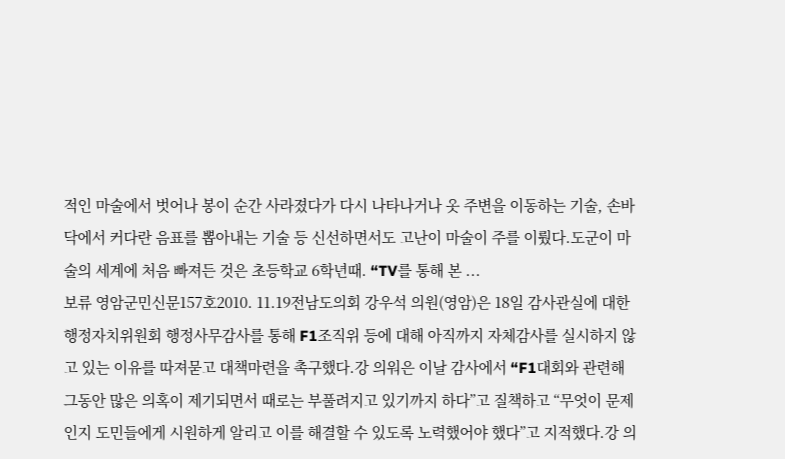적인 마술에서 벗어나 봉이 순간 사라졌다가 다시 나타나거나 옷 주변을 이동하는 기술, 손바닥에서 커다란 음표를 뽑아내는 기술 등 신선하면서도 고난이 마술이 주를 이뤘다.도군이 마술의 세계에 처음 빠져든 것은 초등학교 6학년때. “TV를 통해 본 ...
보류 영암군민신문157호2010. 11.19전남도의회 강우석 의원(영암)은 18일 감사관실에 대한 행정자치위원회 행정사무감사를 통해 F1조직위 등에 대해 아직까지 자체감사를 실시하지 않고 있는 이유를 따져묻고 대책마련을 촉구했다.강 의워은 이날 감사에서 “F1대회와 관련해 그동안 많은 의혹이 제기되면서 때로는 부풀려지고 있기까지 하다”고 질책하고 “무엇이 문제인지 도민들에게 시원하게 알리고 이를 해결할 수 있도록 노력했어야 했다”고 지적했다.강 의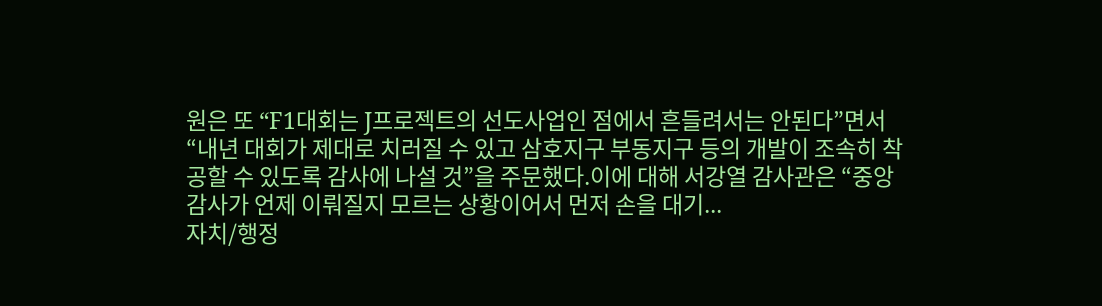원은 또 “F1대회는 J프로젝트의 선도사업인 점에서 흔들려서는 안된다”면서 “내년 대회가 제대로 치러질 수 있고 삼호지구 부동지구 등의 개발이 조속히 착공할 수 있도록 감사에 나설 것”을 주문했다.이에 대해 서강열 감사관은 “중앙감사가 언제 이뤄질지 모르는 상황이어서 먼저 손을 대기...
자치/행정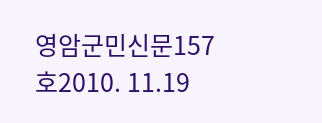영암군민신문157호2010. 11.19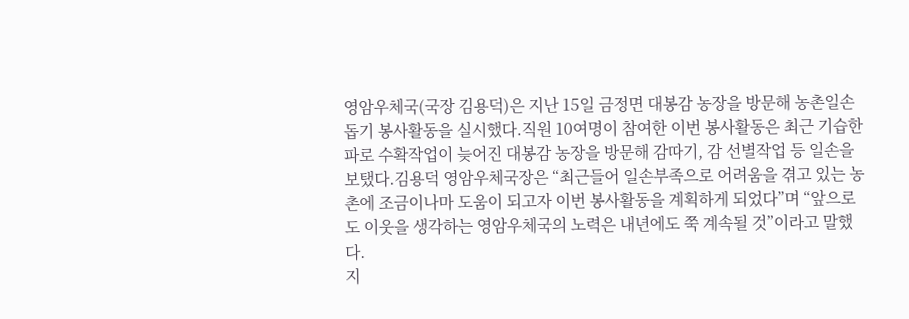영암우체국(국장 김용덕)은 지난 15일 금정면 대봉감 농장을 방문해 농촌일손돕기 봉사활동을 실시했다.직원 10여명이 참여한 이번 봉사활동은 최근 기습한파로 수확작업이 늦어진 대봉감 농장을 방문해 감따기, 감 선별작업 등 일손을 보탰다.김용덕 영암우체국장은 “최근들어 일손부족으로 어려움을 겪고 있는 농촌에 조금이나마 도움이 되고자 이번 봉사활동을 계획하게 되었다”며 “앞으로도 이웃을 생각하는 영암우체국의 노력은 내년에도 쭉 계속될 것”이라고 말했다.
지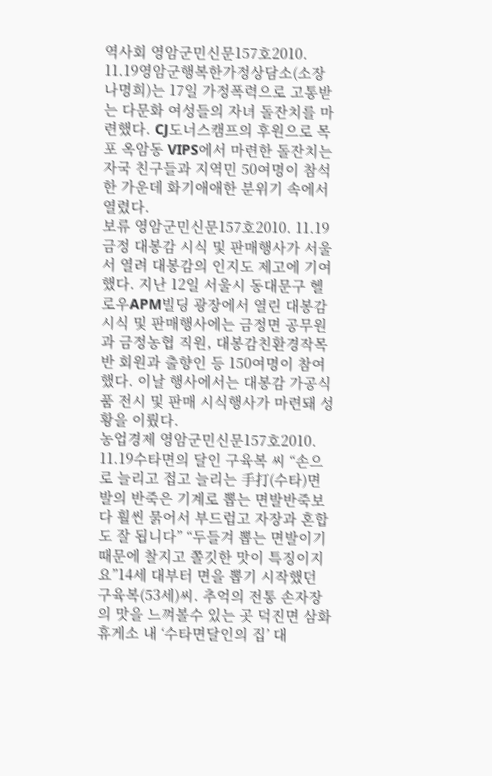역사회 영암군민신문157호2010. 11.19영암군행복한가정상담소(소장 나명희)는 17일 가정폭력으로 고통받는 다문화 여성들의 자녀 돌잔치를 마련했다. CJ도너스캠프의 후원으로 목포 옥암동 VIPS에서 마련한 돌잔치는 자국 친구들과 지역민 50여명이 참석한 가운데 화기애애한 분위기 속에서 열렸다.
보류 영암군민신문157호2010. 11.19금정 대봉감 시식 및 판매행사가 서울서 열려 대봉감의 인지도 제고에 기여했다. 지난 12일 서울시 동대문구 헬로우APM빌딩 광장에서 열린 대봉감 시식 및 판매행사에는 금정면 공무원과 금정농협 직원, 대봉감친환경작목반 회원과 출향인 등 150여명이 참여했다. 이날 행사에서는 대봉감 가공식품 전시 및 판매 시식행사가 마련돼 성황을 이뤘다.
농업경제 영암군민신문157호2010. 11.19수타면의 달인 구육복 씨 “손으로 늘리고 접고 늘리는 手打(수타)면발의 반죽은 기계로 뽑는 면발반죽보다 훨씬 묽어서 부드럽고 자장과 혼합도 잘 됩니다” “두들겨 뽑는 면발이기 때문에 찰지고 쫄깃한 맛이 특징이지요”14세 대부터 면을 뽑기 시작했던 구육복(53세)씨. 추억의 전통 손자장의 맛을 느껴볼수 있는 곳 덕진면 삼화휴게소 내 ‘수타면달인의 집’ 대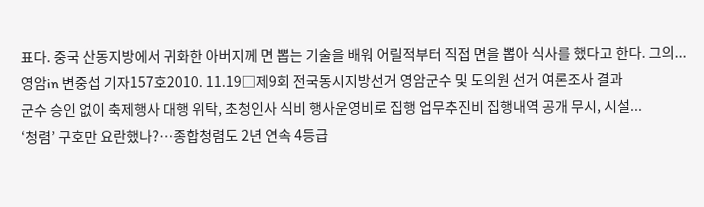표다. 중국 산동지방에서 귀화한 아버지께 면 뽑는 기술을 배워 어릴적부터 직접 면을 뽑아 식사를 했다고 한다. 그의...
영암in 변중섭 기자157호2010. 11.19□제9회 전국동시지방선거 영암군수 및 도의원 선거 여론조사 결과
군수 승인 없이 축제행사 대행 위탁, 초청인사 식비 행사운영비로 집행 업무추진비 집행내역 공개 무시, 시설...
‘청렴’ 구호만 요란했나?…종합청렴도 2년 연속 4등급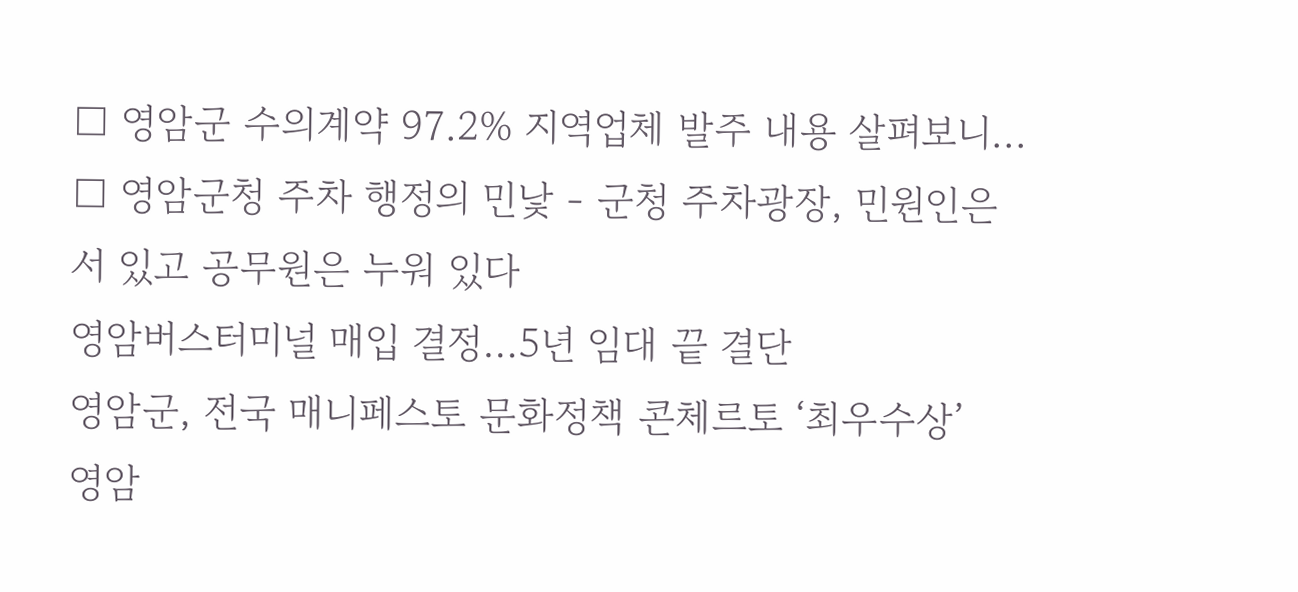□ 영암군 수의계약 97.2% 지역업체 발주 내용 살펴보니...
□ 영암군청 주차 행정의 민낯 - 군청 주차광장, 민원인은 서 있고 공무원은 누워 있다
영암버스터미널 매입 결정…5년 임대 끝 결단
영암군, 전국 매니페스토 문화정책 콘체르토 ‘최우수상’
영암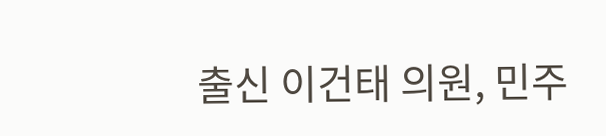출신 이건태 의원, 민주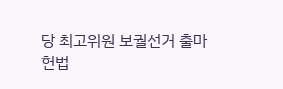당 최고위원 보궐선거 출마
헌법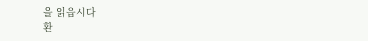을 읽읍시다
환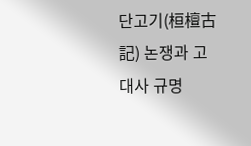단고기(桓檀古記) 논쟁과 고대사 규명